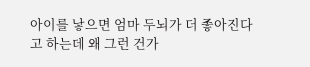아이를 낳으면 엄마 두뇌가 더 좋아진다고 하는데 왜 그런 건가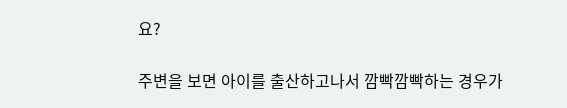요?

주변을 보면 아이를 출산하고나서 깜빡깜빡하는 경우가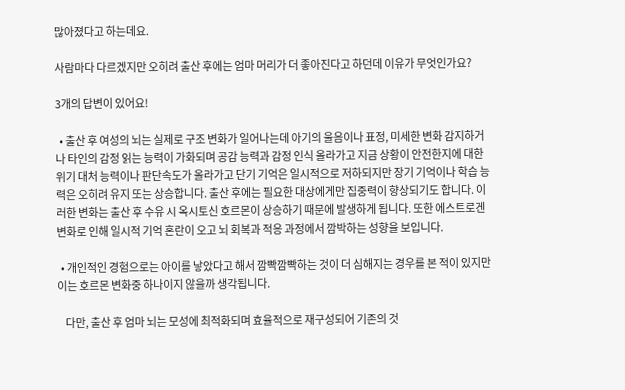많아졌다고 하는데요.

사람마다 다르겠지만 오히려 출산 후에는 엄마 머리가 더 좋아진다고 하던데 이유가 무엇인가요?

3개의 답변이 있어요!

  • 출산 후 여성의 뇌는 실제로 구조 변화가 일어나는데 아기의 울음이나 표정, 미세한 변화 감지하거나 타인의 감정 읽는 능력이 가화되며 공감 능력과 감정 인식 올라가고 지금 상황이 안전한지에 대한 위기 대처 능력이나 판단속도가 올라가고 단기 기억은 일시적으로 저하되지만 장기 기억이나 학습 능력은 오히려 유지 또는 상승합니다. 출산 후에는 필요한 대상에게만 집중력이 향상되기도 합니다. 이러한 변화는 출산 후 수유 시 옥시토신 호르몬이 상승하기 때문에 발생하게 됩니다. 또한 에스트로겐 변화로 인해 일시적 기억 혼란이 오고 뇌 회복과 적응 과정에서 깜박하는 성향을 보입니다.

  • 개인적인 경험으로는 아이를 낳았다고 해서 깜빡깜빡하는 것이 더 심해지는 경우를 본 적이 있지만 이는 호르몬 변화중 하나이지 않을까 생각됩니다.

    다만, 출산 후 엄마 뇌는 모성에 최적화되며 효율적으로 재구성되어 기존의 것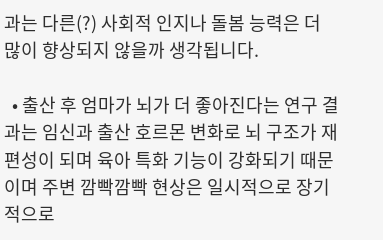과는 다른(?) 사회적 인지나 돌봄 능력은 더 많이 향상되지 않을까 생각됩니다.

  • 출산 후 엄마가 뇌가 더 좋아진다는 연구 결과는 임신과 출산 호르몬 변화로 뇌 구조가 재편성이 되며 육아 특화 기능이 강화되기 때문이며 주변 깜빡깜빡 현상은 일시적으로 장기적으로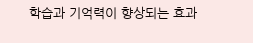학습과 기억력이 향상되는 효과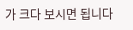가 크다 보시면 됩니다